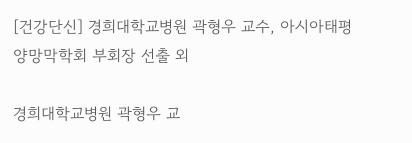[건강단신] 경희대학교병원 곽형우 교수, 아시아태평양망막학회 부회장 선출 외

경희대학교병원 곽형우 교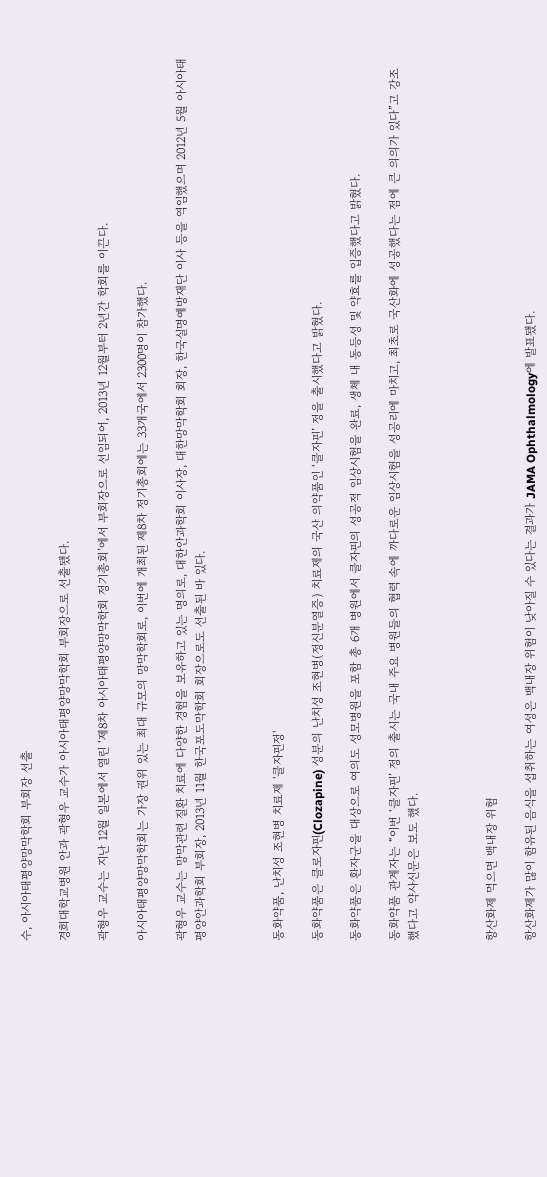수, 아시아태평양망막학회 부회장 선출

경희대학교병원 안과 곽형우 교수가 아시아태평양망막학회 부회장으로 선출됐다.

곽형우 교수는 지난 12월 일본에서 열린 ‘제8차 아시아태평양망막학회 정기총회’에서 부회장으로 선임되어, 2013년 12월부터 2년간 학회를 이끈다.

아시아태평양망막학회는 가장 권위 있는 최대 규모의 망막학회로, 이번에 개최된 제8차 정기총회에는 33개국에서 2300명이 참가했다.

곽형우 교수는 망막관련 질환 치료에 다양한 경험을 보유하고 있는 명의로, 대한안과학회 이사장, 대한망막학회 회장, 한국실명예방재단 이사 등을 역임했으며 2012년 5월 아시아태평양안과학회 부회장, 2013년 11월 한국포도막학회 회장으로도 선출된 바 있다.



동화약품, 난치성 조현병 치료제 '클자핀정'

동화약품은 클로자핀(Clozapine) 성분의 난치성 조현병(정신분열증) 치료제의 국산 의약품인 ‘클자핀’ 정을 출시했다고 밝혔다.

동화약품은 환자군을 대상으로 여의도 성모병원을 포함 총 6개 병원에서 클자핀의 성공적 임상시험을 완료, 생체 내 동등성 및 약효를 입증했다고 밝혔다.

동화약품 관계자는 “이번 ‘클자핀’ 정의 출시는 국내 주요 병원들의 협력 속에 까다로운 임상시험을 성공리에 마치고, 최초로 국산화에 성공했다는 점에 큰 의의가 있다”고 강조했다고 약사신문은 보도 했다.



항산화제 먹으면 백내장 위험

항산화제가 많이 함유된 음식을 섭취하는 여성은 백내장 위험이 낮아질 수 있다는 결과가 JAMA Ophthalmology에 발표됐다.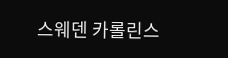스웨덴 카롤린스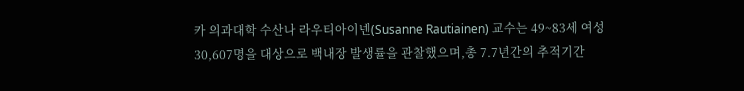카 의과대학 수산나 라우티아이넨(Susanne Rautiainen) 교수는 49~83세 여성 30,607명을 대상으로 백내장 발생률을 관찰했으며,총 7.7년간의 추적기간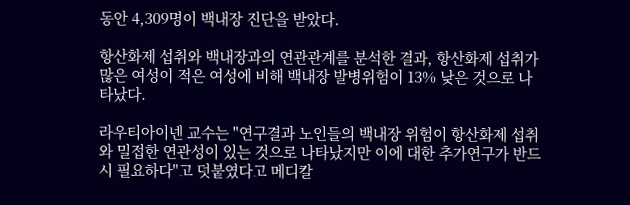동안 4,309명이 백내장 진단을 받았다.

항산화제 섭취와 백내장과의 연관관계를 분석한 결과, 항산화제 섭취가 많은 여성이 적은 여성에 비해 백내장 발병위험이 13% 낮은 것으로 나타났다.

라우티아이넨 교수는 "연구결과 노인들의 백내장 위험이 항산화제 섭취와 밀접한 연관성이 있는 것으로 나타났지만 이에 대한 추가연구가 반드시 필요하다"고 덧붙였다고 메디칼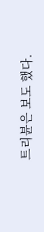트리뷴은 보도 했다.